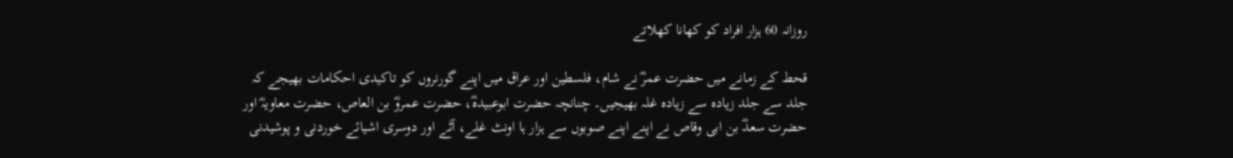روزانہ 60 ہزار افراد کو کھانا کھلاتے

قحط کے زمانے میں حضرت عمرؓ نے شام، فلسطین اور عراق میں اپنے گورنروں کو تاکیدی احکامات بھیجے کہ جلد سے جلد زیادہ سے زیادہ غلہ بھیجیں۔ چنانچہ حضرت ابوعبیدہؓ، حضرت عمروؓ بن العاص، حضرت معاویہؓ اور حضرت سعدؓ بن ابی وقاص نے اپنے اپنے صوبوں سے ہزار ہا اونٹ غلے، آٹے اور دوسری اشیائے خوردنی و پوشیدنی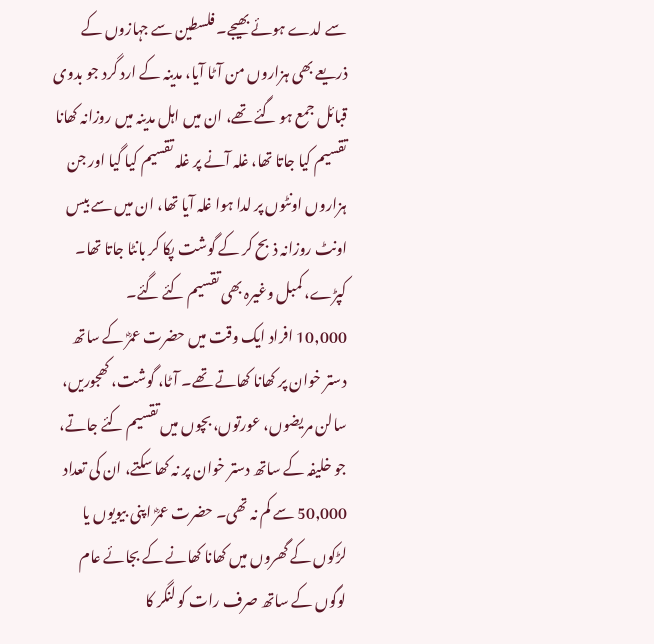سے لدے ہوئے بھیجے۔ فلسطین سے جہازوں کے ذریعے بھی ہزاروں من آٹا آیا، مدینہ کے ارد گرد جو بدوی قبائل جمع ہو گئے تھے، ان میں اہل مدینہ میں روزانہ کھانا تقسیم کیا جاتا تھا، غلہ آنے پر غلہ تقسیم کیا گیا اور جن ہزاروں اونٹوں پر لدا ہوا غلہ آیا تھا، ان میں سے بیس اونٹ روزانہ ذبح کر کے گوشت پکا کر بانٹا جاتا تھا۔ کپڑے، کمبل وغیرہ بھی تقسیم کئے گئے۔
10,000 افراد ایک وقت میں حضرت عمرؓ کے ساتھ دستر خوان پر کھانا کھاتے تھے۔ آٹا، گوشت، کھجوریں، سالن مریضوں، عورتوں، بچوں میں تقسیم کئے جاتے، جو خلیفہ کے ساتھ دستر خوان پر نہ کھا سکتے، ان کی تعداد 50,000 سے کم نہ تھی۔ حضرت عمرؓ اپنی بیویوں یا لڑکوں کے گھروں میں کھانا کھانے کے بجائے عام لوگوں کے ساتھ صرف رات کو لنگر کا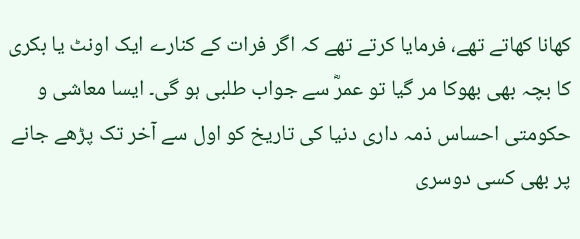کھانا کھاتے تھے، فرمایا کرتے تھے کہ اگر فرات کے کنارے ایک اونٹ یا بکری کا بچہ بھی بھوکا مر گیا تو عمرؓ سے جواب طلبی ہو گی۔ ایسا معاشی و حکومتی احساس ذمہ داری دنیا کی تاریخ کو اول سے آخر تک پڑھے جانے پر بھی کسی دوسری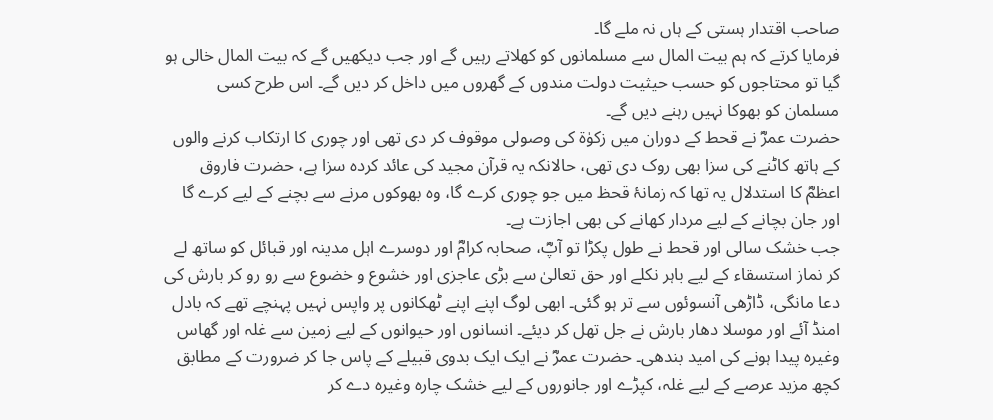صاحب اقتدار ہستی کے ہاں نہ ملے گا۔
فرمایا کرتے کہ ہم بیت المال سے مسلمانوں کو کھلاتے رہیں گے اور جب دیکھیں گے کہ بیت المال خالی ہو گیا تو محتاجوں کو حسب حیثیت دولت مندوں کے گھروں میں داخل کر دیں گے۔ اس طرح کسی مسلمان کو بھوکا نہیں رہنے دیں گے۔
حضرت عمرؓ نے قحط کے دوران میں زکوٰۃ کی وصولی موقوف کر دی تھی اور چوری کا ارتکاب کرنے والوں کے ہاتھ کاٹنے کی سزا بھی روک دی تھی، حالانکہ یہ قرآن مجید کی عائد کردہ سزا ہے، حضرت فاروق اعظمؓ کا استدلال یہ تھا کہ زمانۂ قحظ میں جو چوری کرے گا، وہ بھوکوں مرنے سے بچنے کے لیے کرے گا اور جان بچانے کے لیے مردار کھانے کی بھی اجازت ہے۔
جب خشک سالی اور قحط نے طول پکڑا تو آپؓ، صحابہ کرامؓ اور دوسرے اہل مدینہ اور قبائل کو ساتھ لے کر نماز استسقاء کے لیے باہر نکلے اور حق تعالیٰ سے بڑی عاجزی اور خشوع و خضوع سے رو رو کر بارش کی دعا مانگی، ڈاڑھی آنسوئوں سے تر ہو گئی۔ ابھی لوگ اپنے اپنے ٹھکانوں پر واپس نہیں پہنچے تھے کہ بادل امنڈ آئے اور موسلا دھار بارش نے جل تھل کر دیئے۔ انسانوں اور حیوانوں کے لیے زمین سے غلہ اور گھاس وغیرہ پیدا ہونے کی امید بندھی۔ حضرت عمرؓ نے ایک ایک بدوی قبیلے کے پاس جا کر ضرورت کے مطابق کچھ مزید عرصے کے لیے غلہ، کپڑے اور جانوروں کے لیے خشک چارہ وغیرہ دے کر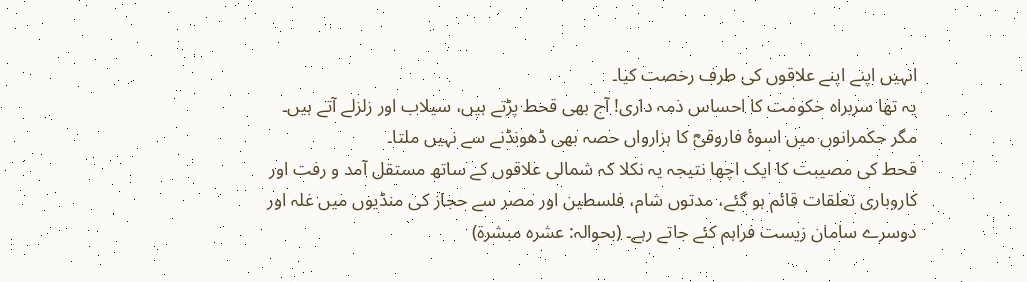انہیں اپنے اپنے علاقوں کی طرف رخصت کیا۔
یہ تھا سربراہ حکومت کا احساس ذمہ داری! آج بھی قحط پڑتے ہیں، سیلاب اور زلزلے آتے ہیں۔ مگر حکمرانوں میں اسوۂ فاروقیؓ کا ہزارواں حصہ بھی ڈھونڈنے سے نہیں ملتا۔
قحط کی مصیبت کا ایک اچھا نتیجہ یہ نکلا کہ شمالی علاقوں کے ساتھ مستقل آمد و رفت اور کاروباری تعلقات قائم ہو گئے، مدتوں شام، فلسطین اور مصر سے حجاز کی منڈیوں میں غلہ اور دوسرے سامان زیست فراہم کئے جاتے رہے۔ (بحوالہ: عشرہ مبشرۃ)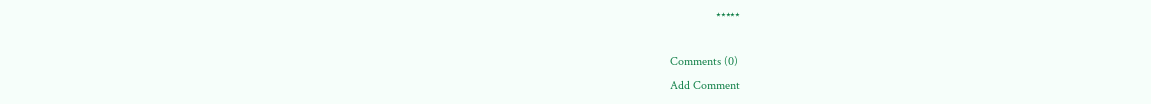٭٭٭٭٭

Comments (0)
Add Comment